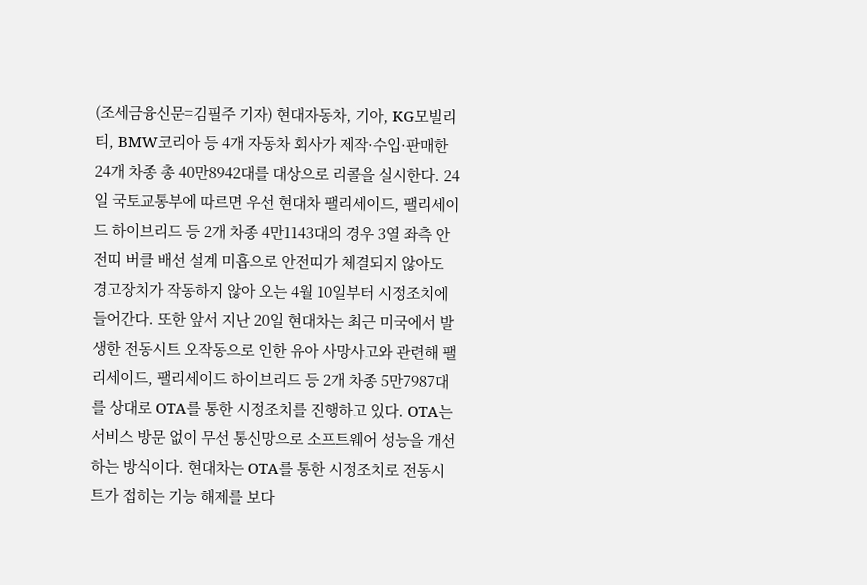(조세금융신문=김필주 기자) 현대자동차, 기아, KG모빌리티, BMW코리아 등 4개 자동차 회사가 제작·수입·판매한 24개 차종 총 40만8942대를 대상으로 리콜을 실시한다. 24일 국토교통부에 따르면 우선 현대차 팰리세이드, 팰리세이드 하이브리드 등 2개 차종 4만1143대의 경우 3열 좌측 안전띠 버클 배선 설계 미흡으로 안전띠가 체결되지 않아도 경고장치가 작동하지 않아 오는 4월 10일부터 시정조치에 들어간다. 또한 앞서 지난 20일 현대차는 최근 미국에서 발생한 전동시트 오작동으로 인한 유아 사망사고와 관련해 팰리세이드, 팰리세이드 하이브리드 등 2개 차종 5만7987대를 상대로 OTA를 통한 시정조치를 진행하고 있다. OTA는 서비스 방문 없이 무선 통신망으로 소프트웨어 성능을 개선하는 방식이다. 현대차는 OTA를 통한 시정조치로 전동시트가 접히는 기능 해제를 보다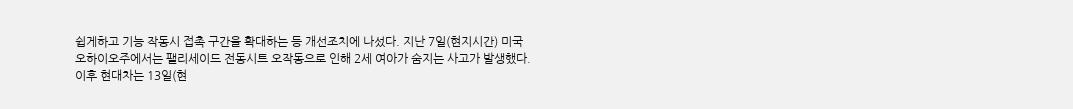쉽게하고 기능 작동시 접촉 구간을 확대하는 등 개선조치에 나섰다. 지난 7일(현지시간) 미국 오하이오주에서는 팰리세이드 전동시트 오작동으로 인해 2세 여아가 숨지는 사고가 발생했다. 이후 현대차는 13일(현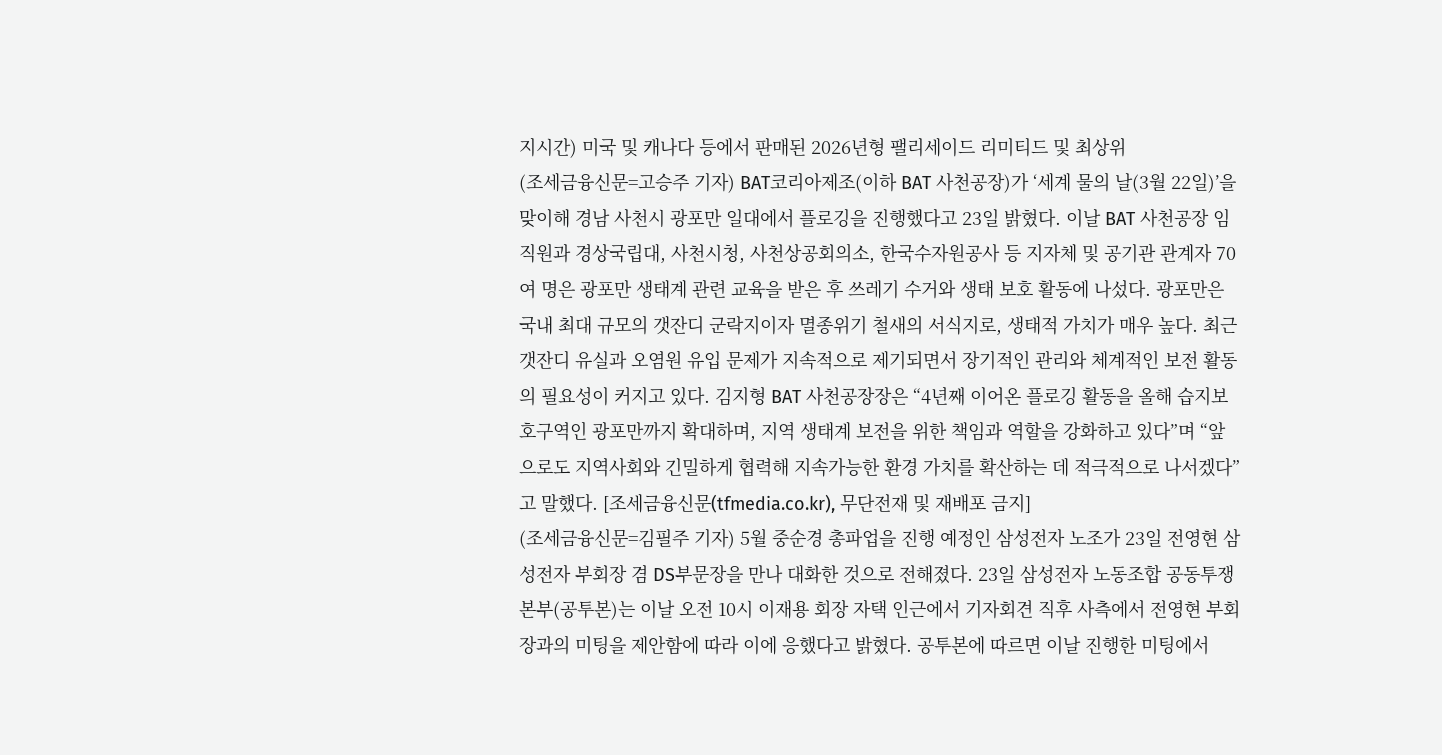지시간) 미국 및 캐나다 등에서 판매된 2026년형 팰리세이드 리미티드 및 최상위
(조세금융신문=고승주 기자) BAT코리아제조(이하 BAT 사천공장)가 ‘세계 물의 날(3월 22일)’을 맞이해 경남 사천시 광포만 일대에서 플로깅을 진행했다고 23일 밝혔다. 이날 BAT 사천공장 임직원과 경상국립대, 사천시청, 사천상공회의소, 한국수자원공사 등 지자체 및 공기관 관계자 70여 명은 광포만 생태계 관련 교육을 받은 후 쓰레기 수거와 생태 보호 활동에 나섰다. 광포만은 국내 최대 규모의 갯잔디 군락지이자 멸종위기 철새의 서식지로, 생태적 가치가 매우 높다. 최근 갯잔디 유실과 오염원 유입 문제가 지속적으로 제기되면서 장기적인 관리와 체계적인 보전 활동의 필요성이 커지고 있다. 김지형 BAT 사천공장장은 “4년째 이어온 플로깅 활동을 올해 습지보호구역인 광포만까지 확대하며, 지역 생태계 보전을 위한 책임과 역할을 강화하고 있다”며 “앞으로도 지역사회와 긴밀하게 협력해 지속가능한 환경 가치를 확산하는 데 적극적으로 나서겠다”고 말했다. [조세금융신문(tfmedia.co.kr), 무단전재 및 재배포 금지]
(조세금융신문=김필주 기자) 5월 중순경 총파업을 진행 예정인 삼성전자 노조가 23일 전영현 삼성전자 부회장 겸 DS부문장을 만나 대화한 것으로 전해졌다. 23일 삼성전자 노동조합 공동투쟁본부(공투본)는 이날 오전 10시 이재용 회장 자택 인근에서 기자회견 직후 사측에서 전영현 부회장과의 미팅을 제안함에 따라 이에 응했다고 밝혔다. 공투본에 따르면 이날 진행한 미팅에서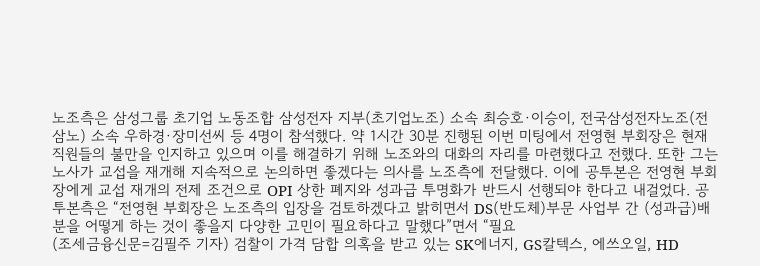노조측은 삼성그룹 초기업 노동조합 삼성전자 지부(초기업노조) 소속 최승호·이승이, 전국삼성전자노조(전삼노) 소속 우하경·장미선씨 등 4명이 참석했다. 약 1시간 30분 진행된 이번 미팅에서 전영현 부회장은 현재 직원들의 불만을 인지하고 있으며 이를 해결하기 위해 노조와의 대화의 자리를 마련했다고 전했다. 또한 그는 노사가 교섭을 재개해 지속적으로 논의하면 좋겠다는 의사를 노조측에 전달했다. 이에 공투본은 전영현 부회장에게 교섭 재개의 전제 조건으로 OPI 상한 폐지와 성과급 투명화가 반드시 선행되야 한다고 내걸었다. 공투본측은 “전영현 부회장은 노조측의 입장을 검토하겠다고 밝히면서 DS(반도체)부문 사업부 간 (성과급)배분을 어떻게 하는 것이 좋을지 다양한 고민이 필요하다고 말했다”면서 “필요
(조세금융신문=김필주 기자) 검찰이 가격 담합 의혹을 받고 있는 SK에너지, GS칼텍스, 에쓰오일, HD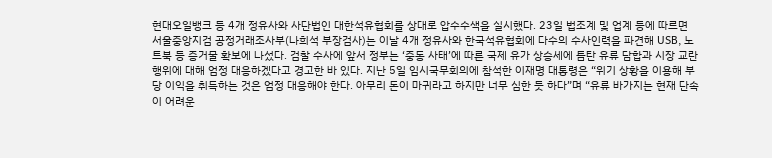현대오일뱅크 등 4개 정유사와 사단법인 대한석유협회를 상대로 압수수색을 실시했다. 23일 법조계 및 업계 등에 따르면 서울중앙지검 공정거래조사부(나희석 부장검사)는 이날 4개 정유사와 한국석유협회에 다수의 수사인력을 파견해 USB, 노트북 등 증거물 확보에 나섰다. 검찰 수사에 앞서 정부는 ‘중동 사태’에 따른 국제 유가 상승세에 틈탄 유류 담합과 시장 교란 행위에 대해 엄정 대응하겠다고 경고한 바 있다. 지난 5일 임시국무회의에 참석한 이재명 대통령은 “위기 상황을 이용해 부당 이익을 취득하는 것은 엄정 대응해야 한다. 아무리 돈이 마귀라고 하지만 너무 심한 듯 하다”며 “유류 바가지는 현재 단속이 어려운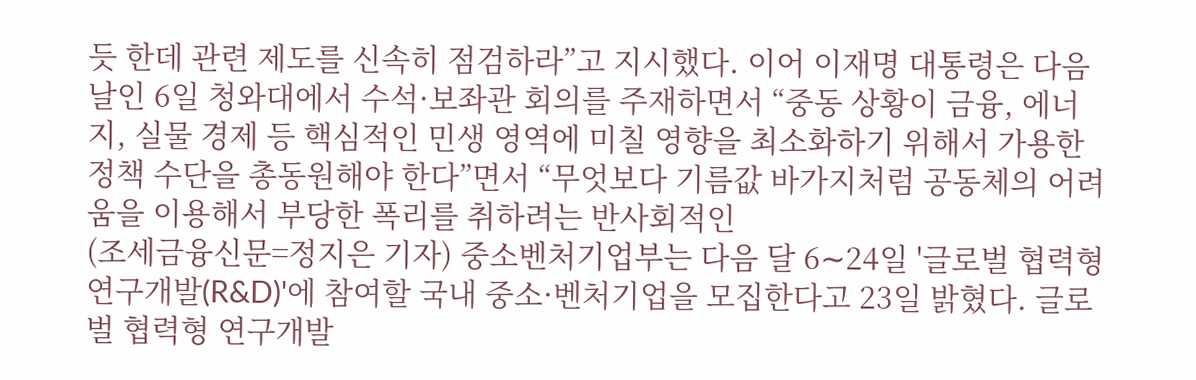듯 한데 관련 제도를 신속히 점검하라”고 지시했다. 이어 이재명 대통령은 다음날인 6일 청와대에서 수석·보좌관 회의를 주재하면서 “중동 상황이 금융, 에너지, 실물 경제 등 핵심적인 민생 영역에 미칠 영향을 최소화하기 위해서 가용한 정책 수단을 총동원해야 한다”면서 “무엇보다 기름값 바가지처럼 공동체의 어려움을 이용해서 부당한 폭리를 취하려는 반사회적인
(조세금융신문=정지은 기자) 중소벤처기업부는 다음 달 6∼24일 '글로벌 협력형 연구개발(R&D)'에 참여할 국내 중소·벤처기업을 모집한다고 23일 밝혔다. 글로벌 협력형 연구개발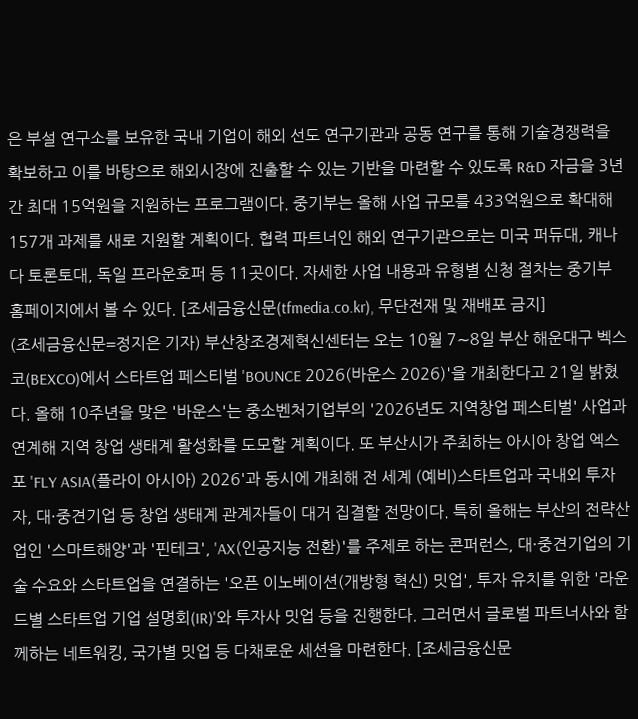은 부설 연구소를 보유한 국내 기업이 해외 선도 연구기관과 공동 연구를 통해 기술경쟁력을 확보하고 이를 바탕으로 해외시장에 진출할 수 있는 기반을 마련할 수 있도록 R&D 자금을 3년간 최대 15억원을 지원하는 프로그램이다. 중기부는 올해 사업 규모를 433억원으로 확대해 157개 과제를 새로 지원할 계획이다. 협력 파트너인 해외 연구기관으로는 미국 퍼듀대, 캐나다 토론토대, 독일 프라운호퍼 등 11곳이다. 자세한 사업 내용과 유형별 신청 절차는 중기부 홈페이지에서 볼 수 있다. [조세금융신문(tfmedia.co.kr), 무단전재 및 재배포 금지]
(조세금융신문=정지은 기자) 부산창조경제혁신센터는 오는 10월 7∼8일 부산 해운대구 벡스코(BEXCO)에서 스타트업 페스티벌 'BOUNCE 2026(바운스 2026)'을 개최한다고 21일 밝혔다. 올해 10주년을 맞은 '바운스'는 중소벤처기업부의 '2026년도 지역창업 페스티벌' 사업과 연계해 지역 창업 생태계 활성화를 도모할 계획이다. 또 부산시가 주최하는 아시아 창업 엑스포 'FLY ASIA(플라이 아시아) 2026'과 동시에 개최해 전 세계 (예비)스타트업과 국내외 투자자, 대·중견기업 등 창업 생태계 관계자들이 대거 집결할 전망이다. 특히 올해는 부산의 전략산업인 '스마트해양'과 '핀테크', 'AX(인공지능 전환)'를 주제로 하는 콘퍼런스, 대·중견기업의 기술 수요와 스타트업을 연결하는 '오픈 이노베이션(개방형 혁신) 밋업', 투자 유치를 위한 '라운드별 스타트업 기업 설명회(IR)'와 투자사 밋업 등을 진행한다. 그러면서 글로벌 파트너사와 함께하는 네트워킹, 국가별 밋업 등 다채로운 세션을 마련한다. [조세금융신문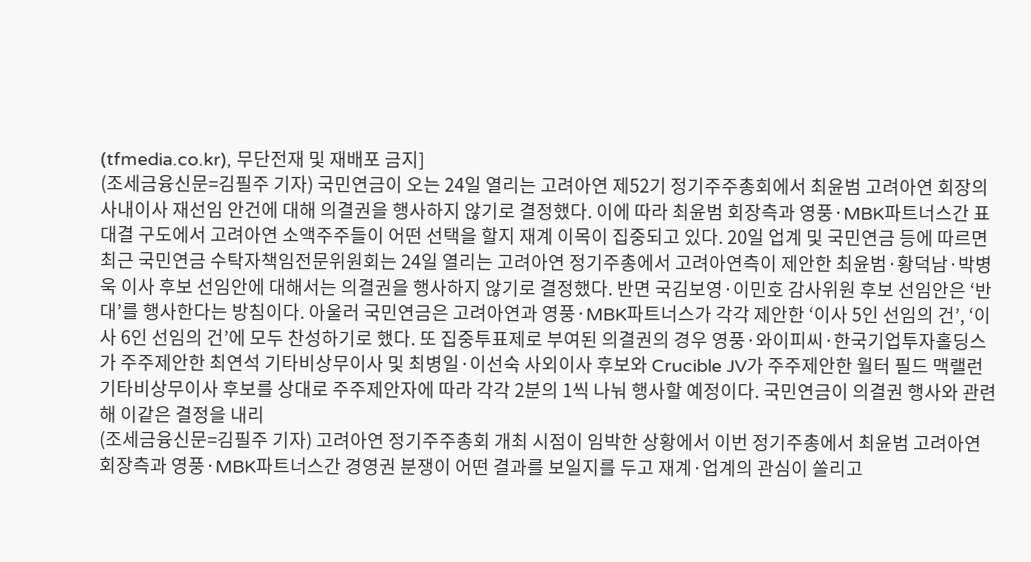(tfmedia.co.kr), 무단전재 및 재배포 금지]
(조세금융신문=김필주 기자) 국민연금이 오는 24일 열리는 고려아연 제52기 정기주주총회에서 최윤범 고려아연 회장의 사내이사 재선임 안건에 대해 의결권을 행사하지 않기로 결정했다. 이에 따라 최윤범 회장측과 영풍·MBK파트너스간 표 대결 구도에서 고려아연 소액주주들이 어떤 선택을 할지 재계 이목이 집중되고 있다. 20일 업계 및 국민연금 등에 따르면 최근 국민연금 수탁자책임전문위원회는 24일 열리는 고려아연 정기주총에서 고려아연측이 제안한 최윤범·황덕남·박병욱 이사 후보 선임안에 대해서는 의결권을 행사하지 않기로 결정했다. 반면 국김보영·이민호 감사위원 후보 선임안은 ‘반대’를 행사한다는 방침이다. 아울러 국민연금은 고려아연과 영풍·MBK파트너스가 각각 제안한 ‘이사 5인 선임의 건’, ‘이사 6인 선임의 건’에 모두 찬성하기로 했다. 또 집중투표제로 부여된 의결권의 경우 영풍·와이피씨·한국기업투자홀딩스가 주주제안한 최연석 기타비상무이사 및 최병일·이선숙 사외이사 후보와 Crucible JV가 주주제안한 월터 필드 맥랠런 기타비상무이사 후보를 상대로 주주제안자에 따라 각각 2분의 1씩 나눠 행사할 예정이다. 국민연금이 의결권 행사와 관련해 이같은 결정을 내리
(조세금융신문=김필주 기자) 고려아연 정기주주총회 개최 시점이 임박한 상황에서 이번 정기주총에서 최윤범 고려아연 회장측과 영풍·MBK파트너스간 경영권 분쟁이 어떤 결과를 보일지를 두고 재계·업계의 관심이 쏠리고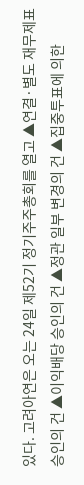있다. 고려아연은 오는 24일 제52기 정기주주총회를 열고 ▲연결·별도 재무제표 승인의 건 ▲이익배당 승인의 건 ▲정관 일부 변경의 건 ▲집중투표에 의한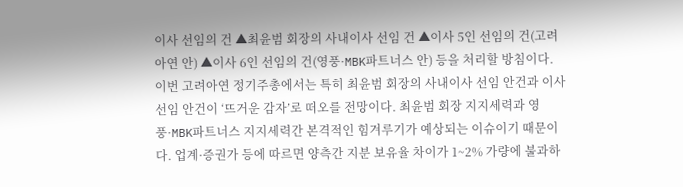이사 선임의 건 ▲최윤범 회장의 사내이사 선임 건 ▲이사 5인 선임의 건(고려아연 안) ▲이사 6인 선임의 건(영풍·MBK파트너스 안) 등을 처리할 방침이다. 이번 고려아연 정기주총에서는 특히 최윤범 회장의 사내이사 선임 안건과 이사 선임 안건이 ‘뜨거운 감자’로 떠오를 전망이다. 최윤범 회장 지지세력과 영풍·MBK파트너스 지지세력간 본격적인 힘겨루기가 예상되는 이슈이기 때문이다. 업계·증권가 등에 따르면 양측간 지분 보유율 차이가 1~2% 가량에 불과하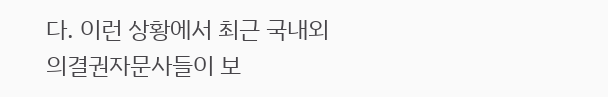다. 이런 상황에서 최근 국내외 의결권자문사들이 보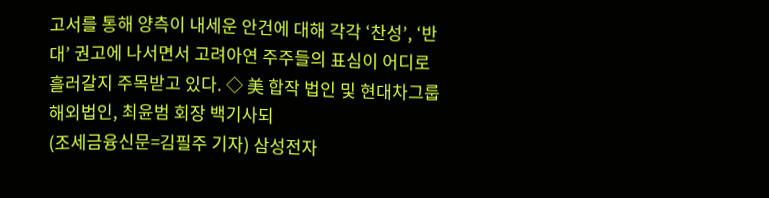고서를 통해 양측이 내세운 안건에 대해 각각 ‘찬성’, ‘반대’ 권고에 나서면서 고려아연 주주들의 표심이 어디로 흘러갈지 주목받고 있다. ◇ 美 합작 법인 및 현대차그룹 해외법인, 최윤범 회장 백기사되
(조세금융신문=김필주 기자) 삼성전자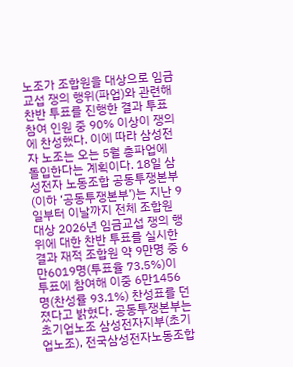노조가 조합원을 대상으로 임금교섭 쟁의 행위(파업)와 관련해 찬반 투표를 진행한 결과 투표 참여 인원 중 90% 이상이 쟁의에 찬성했다. 이에 따라 삼성전자 노조는 오는 5월 총파업에 돌입한다는 계획이다. 18일 삼성전자 노동조합 공동투쟁본부(이하 ‘공동투쟁본부’)는 지난 9일부터 이날까지 전체 조합원 대상 2026년 임금교섭 쟁의 행위에 대한 찬반 투표를 실시한 결과 재적 조합원 약 9만명 중 6만6019명(투표율 73.5%)이 투표에 참여해 이중 6만1456명(찬성률 93.1%) 찬성표를 던졌다고 밝혔다. 공동투쟁본부는 초기업노조 삼성전자지부(초기업노조), 전국삼성전자노동조합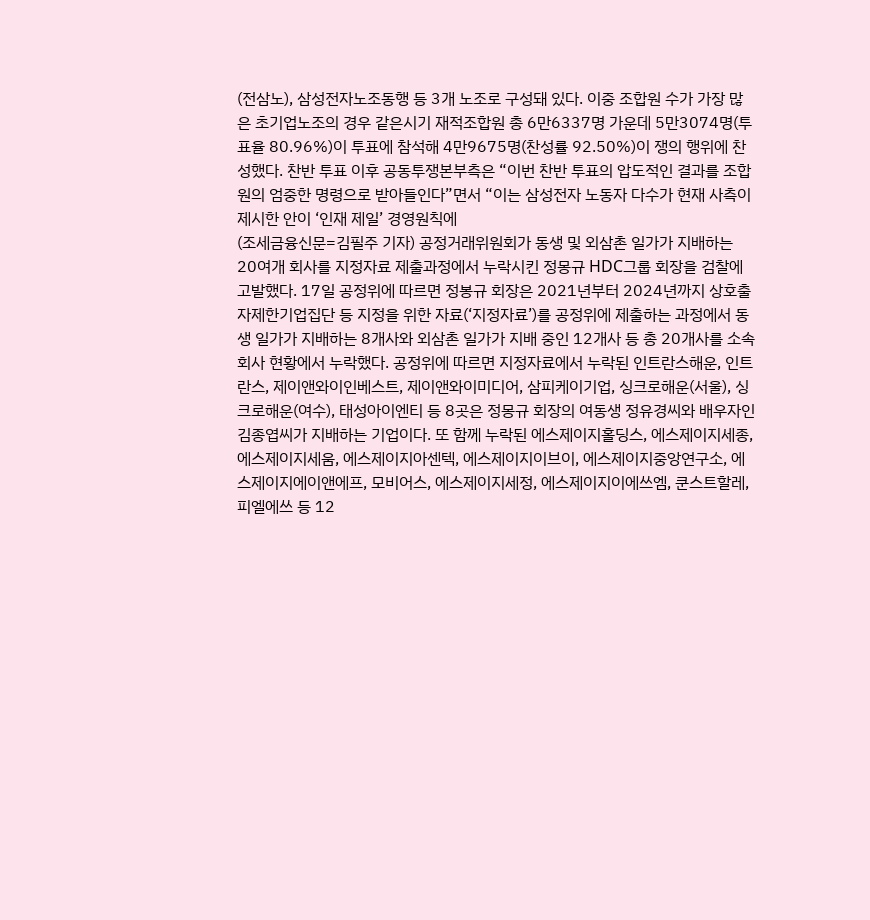(전삼노), 삼성전자노조동행 등 3개 노조로 구성돼 있다. 이중 조합원 수가 가장 많은 초기업노조의 경우 같은시기 재적조합원 총 6만6337명 가운데 5만3074명(투표율 80.96%)이 투표에 참석해 4만9675명(찬성률 92.50%)이 쟁의 행위에 찬성했다. 찬반 투표 이후 공동투쟁본부측은 “이번 찬반 투표의 압도적인 결과를 조합원의 엄중한 명령으로 받아들인다”면서 “이는 삼성전자 노동자 다수가 현재 사측이 제시한 안이 ‘인재 제일’ 경영원칙에
(조세금융신문=김필주 기자) 공정거래위원회가 동생 및 외삼촌 일가가 지배하는 20여개 회사를 지정자료 제출과정에서 누락시킨 정몽규 HDC그룹 회장을 검찰에 고발했다. 17일 공정위에 따르면 정봉규 회장은 2021년부터 2024년까지 상호출자제한기업집단 등 지정을 위한 자료(‘지정자료’)를 공정위에 제출하는 과정에서 동생 일가가 지배하는 8개사와 외삼촌 일가가 지배 중인 12개사 등 총 20개사를 소속회사 현황에서 누락했다. 공정위에 따르면 지정자료에서 누락된 인트란스해운, 인트란스, 제이앤와이인베스트, 제이앤와이미디어, 삼피케이기업, 싱크로해운(서울), 싱크로해운(여수), 태성아이엔티 등 8곳은 정몽규 회장의 여동생 정유경씨와 배우자인 김종엽씨가 지배하는 기업이다. 또 함께 누락된 에스제이지홀딩스, 에스제이지세종, 에스제이지세움, 에스제이지아센텍, 에스제이지이브이, 에스제이지중앙연구소, 에스제이지에이앤에프, 모비어스, 에스제이지세정, 에스제이지이에쓰엠, 쿤스트할레, 피엘에쓰 등 12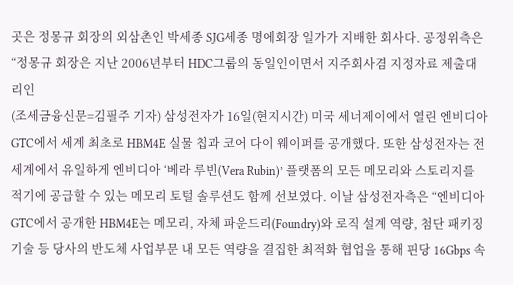곳은 정몽규 회장의 외삼촌인 박세종 SJG세종 명에회장 일가가 지배한 회사다. 공정위측은 “정몽규 회장은 지난 2006년부터 HDC그룹의 동일인이면서 지주회사겸 지정자료 제출대리인
(조세금융신문=김필주 기자) 삼성전자가 16일(현지시간) 미국 세너제이에서 열린 엔비디아 GTC에서 세계 최초로 HBM4E 실물 칩과 코어 다이 웨이퍼를 공개했다. 또한 삼성전자는 전세계에서 유일하게 엔비디아 ‘베라 루빈(Vera Rubin)’ 플랫폼의 모든 메모리와 스토리지를 적기에 공급할 수 있는 메모리 토털 솔루션도 함께 선보였다. 이날 삼성전자측은 “엔비디아 GTC에서 공개한 HBM4E는 메모리, 자체 파운드리(Foundry)와 로직 설계 역량, 첨단 패키징 기술 등 당사의 반도체 사업부문 내 모든 역량을 결집한 최적화 협업을 통해 핀당 16Gbps 속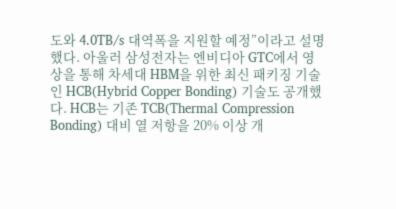도와 4.0TB/s 대역폭을 지원할 예정”이라고 설명했다. 아울러 삼성전자는 엔비디아 GTC에서 영상을 통해 차세대 HBM을 위한 최신 패키징 기술인 HCB(Hybrid Copper Bonding) 기술도 공개했다. HCB는 기존 TCB(Thermal Compression Bonding) 대비 열 저항을 20% 이상 개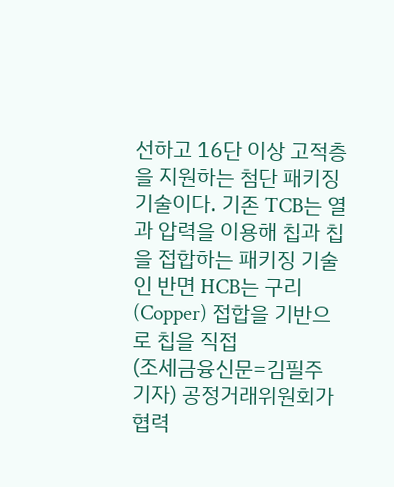선하고 16단 이상 고적층을 지원하는 첨단 패키징 기술이다. 기존 TCB는 열과 압력을 이용해 칩과 칩을 접합하는 패키징 기술인 반면 HCB는 구리(Copper) 접합을 기반으로 칩을 직접
(조세금융신문=김필주 기자) 공정거래위원회가 협력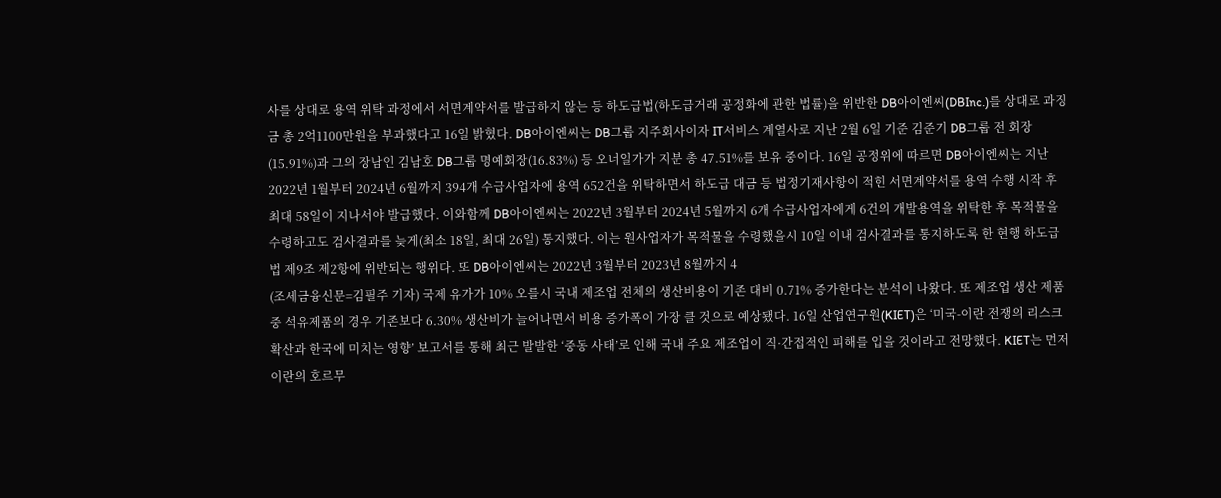사를 상대로 용역 위탁 과정에서 서면계약서를 발급하지 않는 등 하도급법(하도급거래 공정화에 관한 법률)을 위반한 DB아이엔씨(DBInc.)를 상대로 과징금 총 2억1100만원을 부과했다고 16일 밝혔다. DB아이엔씨는 DB그룹 지주회사이자 IT서비스 계열사로 지난 2월 6일 기준 김준기 DB그룹 전 회장(15.91%)과 그의 장남인 김남호 DB그룹 명예회장(16.83%) 등 오너일가가 지분 총 47.51%를 보유 중이다. 16일 공정위에 따르면 DB아이엔씨는 지난 2022년 1월부터 2024년 6월까지 394개 수급사업자에 용역 652건을 위탁하면서 하도급 대금 등 법정기재사항이 적힌 서면계약서를 용역 수행 시작 후 최대 58일이 지나서야 발급했다. 이와함께 DB아이엔씨는 2022년 3월부터 2024년 5월까지 6개 수급사업자에게 6건의 개발용역을 위탁한 후 목적물을 수령하고도 검사결과를 늦게(최소 18일, 최대 26일) 통지했다. 이는 원사업자가 목적물을 수령했을시 10일 이내 검사결과를 통지하도록 한 현행 하도급법 제9조 제2항에 위반되는 행위다. 또 DB아이엔씨는 2022년 3월부터 2023년 8월까지 4
(조세금융신문=김필주 기자) 국제 유가가 10% 오를시 국내 제조업 전체의 생산비용이 기존 대비 0.71% 증가한다는 분석이 나왔다. 또 제조업 생산 제품 중 석유제품의 경우 기존보다 6.30% 생산비가 늘어나면서 비용 증가폭이 가장 클 것으로 예상됐다. 16일 산업연구원(KIET)은 ‘미국-이란 전쟁의 리스크 확산과 한국에 미치는 영향’ 보고서를 통해 최근 발발한 ‘중동 사태’로 인해 국내 주요 제조업이 직·간접적인 피해를 입을 것이라고 전망했다. KIET는 먼저 이란의 호르무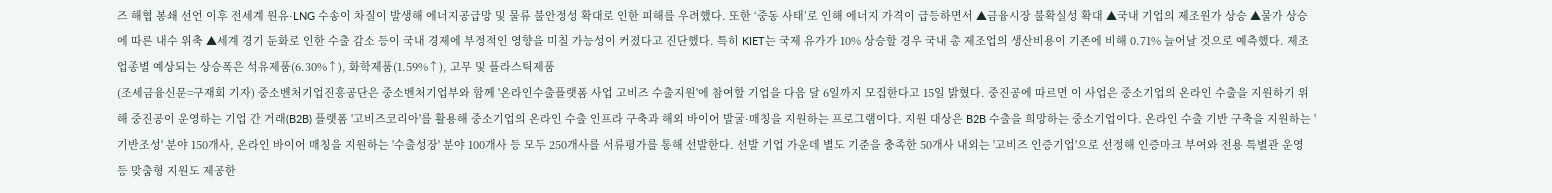즈 해협 봉쇄 선언 이후 전세계 원유·LNG 수송이 차질이 발생해 에너지공급망 및 물류 불안정성 확대로 인한 피해를 우려했다. 또한 ‘중동 사태’로 인해 에너지 가격이 급등하면서 ▲금융시장 불확실성 확대 ▲국내 기업의 제조원가 상승 ▲물가 상승에 따른 내수 위축 ▲세계 경기 둔화로 인한 수출 감소 등이 국내 경제에 부정적인 영향을 미칠 가능성이 커졌다고 진단했다. 특히 KIET는 국제 유가가 10% 상승할 경우 국내 총 제조업의 생산비용이 기존에 비해 0.71% 늘어날 것으로 예측했다. 제조업종별 예상되는 상승폭은 석유제품(6.30%↑), 화학제품(1.59%↑), 고무 및 플라스틱제품
(조세금융신문=구재회 기자) 중소벤처기업진흥공단은 중소벤처기업부와 함께 '온라인수출플랫폼 사업 고비즈 수출지원'에 참여할 기업을 다음 달 6일까지 모집한다고 15일 밝혔다. 중진공에 따르면 이 사업은 중소기업의 온라인 수출을 지원하기 위해 중진공이 운영하는 기업 간 거래(B2B) 플랫폼 '고비즈코리아'를 활용해 중소기업의 온라인 수출 인프라 구축과 해외 바이어 발굴·매칭을 지원하는 프로그램이다. 지원 대상은 B2B 수출을 희망하는 중소기업이다. 온라인 수출 기반 구축을 지원하는 '기반조성' 분야 150개사, 온라인 바이어 매칭을 지원하는 '수출성장' 분야 100개사 등 모두 250개사를 서류평가를 통해 선발한다. 선발 기업 가운데 별도 기준을 충족한 50개사 내외는 '고비즈 인증기업'으로 선정해 인증마크 부여와 전용 특별관 운영 등 맞춤형 지원도 제공한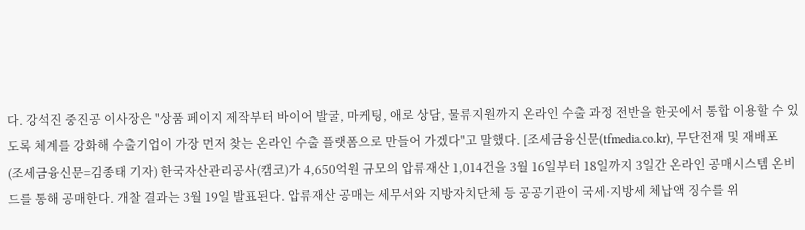다. 강석진 중진공 이사장은 "상품 페이지 제작부터 바이어 발굴, 마케팅, 애로 상담, 물류지원까지 온라인 수출 과정 전반을 한곳에서 통합 이용할 수 있도록 체계를 강화해 수출기업이 가장 먼저 찾는 온라인 수출 플랫폼으로 만들어 가겠다"고 말했다. [조세금융신문(tfmedia.co.kr), 무단전재 및 재배포
(조세금융신문=김종태 기자) 한국자산관리공사(캠코)가 4,650억원 규모의 압류재산 1,014건을 3월 16일부터 18일까지 3일간 온라인 공매시스템 온비드를 통해 공매한다. 개찰 결과는 3월 19일 발표된다. 압류재산 공매는 세무서와 지방자치단체 등 공공기관이 국세·지방세 체납액 징수를 위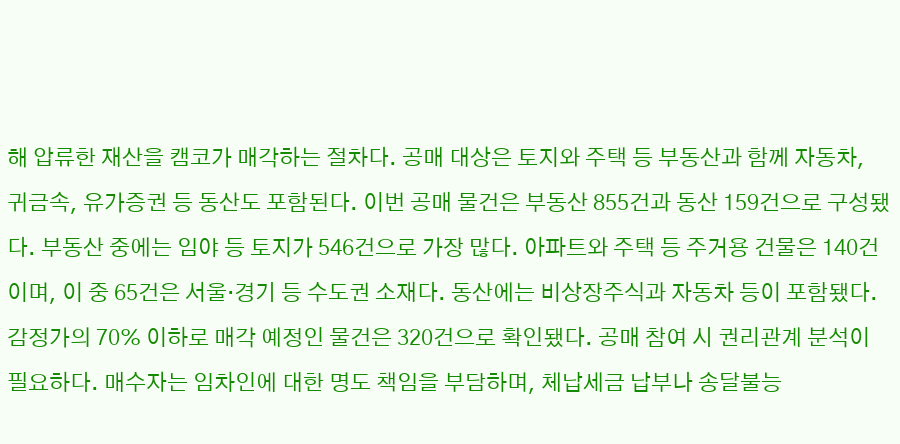해 압류한 재산을 캠코가 매각하는 절차다. 공매 대상은 토지와 주택 등 부동산과 함께 자동차, 귀금속, 유가증권 등 동산도 포함된다. 이번 공매 물건은 부동산 855건과 동산 159건으로 구성됐다. 부동산 중에는 임야 등 토지가 546건으로 가장 많다. 아파트와 주택 등 주거용 건물은 140건이며, 이 중 65건은 서울·경기 등 수도권 소재다. 동산에는 비상장주식과 자동차 등이 포함됐다. 감정가의 70% 이하로 매각 예정인 물건은 320건으로 확인됐다. 공매 참여 시 권리관계 분석이 필요하다. 매수자는 임차인에 대한 명도 책임을 부담하며, 체납세금 납부나 송달불능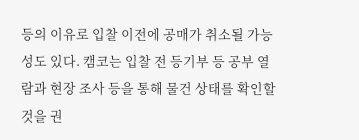등의 이유로 입찰 이전에 공매가 취소될 가능성도 있다. 캠코는 입찰 전 등기부 등 공부 열람과 현장 조사 등을 통해 물건 상태를 확인할 것을 권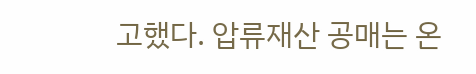고했다. 압류재산 공매는 온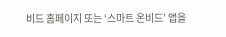비드 홈페이지 또는 ‘스마트 온비드’ 앱을